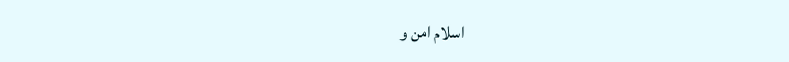اسلام امن و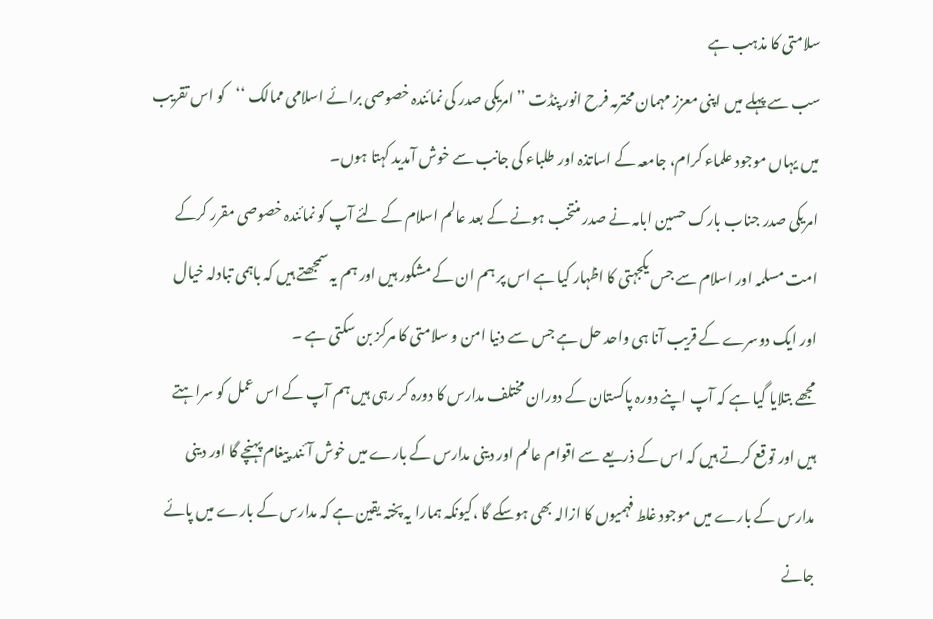سلامتی کا مذہب ہے
سب سے پہلے میں اپنی معزز مہمان محترمہ فرح انور پنڈت ’’امریکی صدر کی نمائندہ خصوصی برائے اسلامی ممالک ‘‘کو اس تقریب میں یہاں موجود علماء کرام، جامعہ کے اساتذہ اور طلباء کی جانب سے خوش آمدید کہتا ہوں۔
امریکی صدر جناب بارک حسین ابامہ نے صدر منتخب ہونے کے بعد عالم اسلام کے لئے آپ کو نمائندہ خصوصی مقرر کرکے امت مسلمہ اور اسلام سے جس یکجہتی کا اظہار کیا ہے اس پر ہم ان کے مشکور ہیں اور ہم یہ سمجھتے ہیں کہ باہمی تبادلہ خیال اور ایک دوسرے کے قریب آنا ہی واحد حل ہے جس سے دنیا امن و سلامتی کا مرکز بن سکتی ہے ۔
مجھے بتلایا گیا ہے کہ آپ اپنے دورہ پاکستان کے دوران مختلف مدارس کا دورہ کر رہی ہیں ہم آپ کے اس عمل کو سراہتے ہیں اور توقع کرتے ہیں کہ اس کے ذریعے سے اقوام عالم اور دینی مدارس کے بارے میں خوش آئند پیغام پہنچے گا اور دینی مدارس کے بارے میں موجود غلط فہمیوں کا ازالہ بھی ہوسکے گا ،کیونکہ ہمارا یہ پختہ یقین ہے کہ مدارس کے بارے میں پائے جانے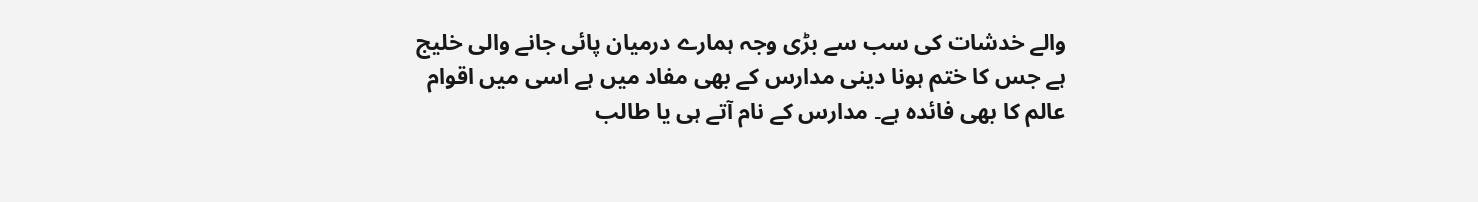والے خدشات کی سب سے بڑی وجہ ہمارے درمیان پائی جانے والی خلیج ہے جس کا ختم ہونا دینی مدارس کے بھی مفاد میں ہے اسی میں اقوام عالم کا بھی فائدہ ہے۔ مدارس کے نام آتے ہی یا طالب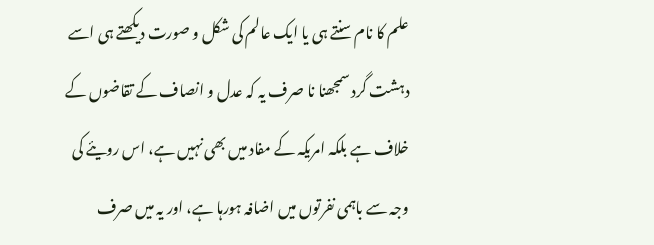علم کا نام سنتے ہی یا ایک عالم کی شکل و صورت دیکھتے ہی اسے دہشت گرد سمجھنا نا صرف یہ کہ عدل و انصاف کے تقاضوں کے خلاف ہے بلکہ امریکہ کے مفاد میں بھی نہیں ہے، اس رویئے کی وجہ سے باہمی نفرتوں میں اضافہ ہورہا ہے، اور یہ میں صرف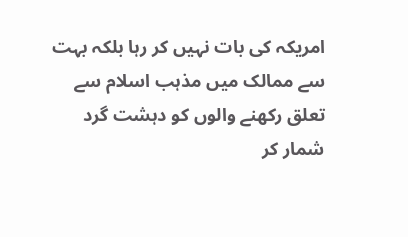امریکہ کی بات نہیں کر رہا بلکہ بہت سے ممالک میں مذہب اسلام سے تعلق رکھنے والوں کو دہشت گرد شمار کر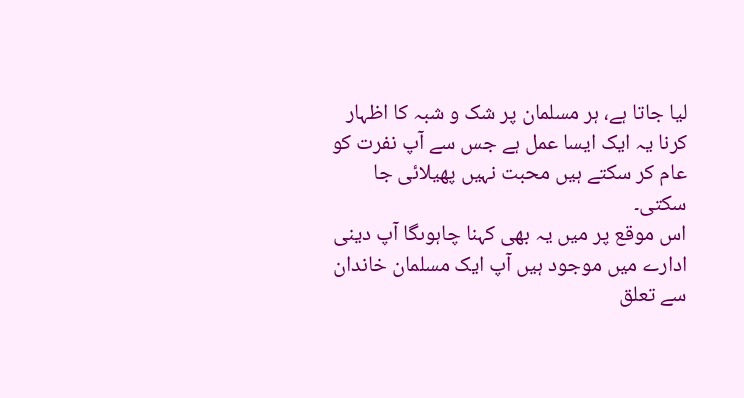لیا جاتا ہے، ہر مسلمان پر شک و شبہ کا اظہار کرنا یہ ایک ایسا عمل ہے جس سے آپ نفرت کو عام کر سکتے ہیں محبت نہیں پھیلائی جا سکتی۔
اس موقع پر میں یہ بھی کہنا چاہوںگا آپ دینی ادارے میں موجود ہیں آپ ایک مسلمان خاندان سے تعلق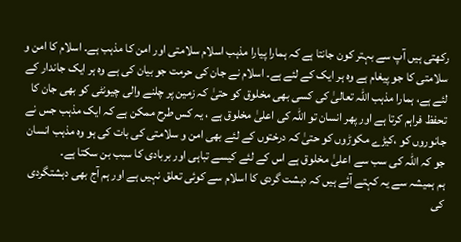رکھتی ہیں آپ سے بہتر کون جانتا ہے کہ ہمارا پیارا مذہب اسلام سلامتی اور امن کا مذہب ہے۔ اسلام کا امن و سلامتی کا جو پیغام ہے وہ ہر ایک کے لئے ہے۔ اسلام نے جان کی حرمت جو بیان کی ہے وہ ہر ایک جاندار کے لئے ہے، ہمارا مذہب اللہ تعالیٰ کی کسی بھی مخلوق کو حتیٰ کہ زمین پر چلنے والی چیونٹی کو بھی جان کا تحفظ فراہم کرتا ہے اور پھر انسان تو اللہ کی اعلیٰ مخلوق ہے ، یہ کس طرح ممکن ہے کہ ایک مذہب جس نے جانوروں کو ،کیڑے مکوڑوں کو حتیٰ کہ درختوں کے لئے بھی امن و سلامتی کی بات کی ہو وہ مذہب انسان جو کہ اللہ کی سب سے اعلیٰ مخلوق ہے اس کے لئے کیسے تباہی اور بربادی کا سبب بن سکتا ہے۔
ہم ہمیشہ سے یہ کہتے آئے ہیں کہ دہشت گردی کا اسلام سے کوئی تعلق نہیں ہے اور ہم آج بھی دہشتگردی کی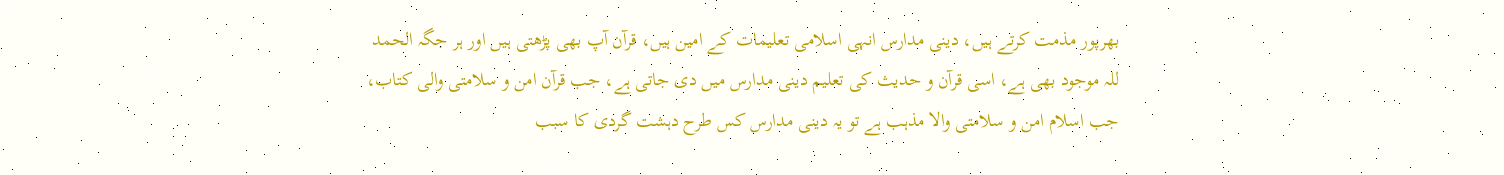بھرپور مذمت کرتے ہیں، دینی مدارس انہی اسلامی تعلیمات کے امین ہیں، قرآن آپ بھی پڑھتی ہیں اور ہر جگہ الحمد للہ موجود بھی ہے، اسی قرآن و حدیث کی تعلیم دینی مدارس میں دی جاتی ہے، جب قرآن امن و سلامتی والی کتاب، جب اسلام امن و سلامتی والا مذہب ہے تو یہ دینی مدارس کس طرح دہشت گردی کا سبب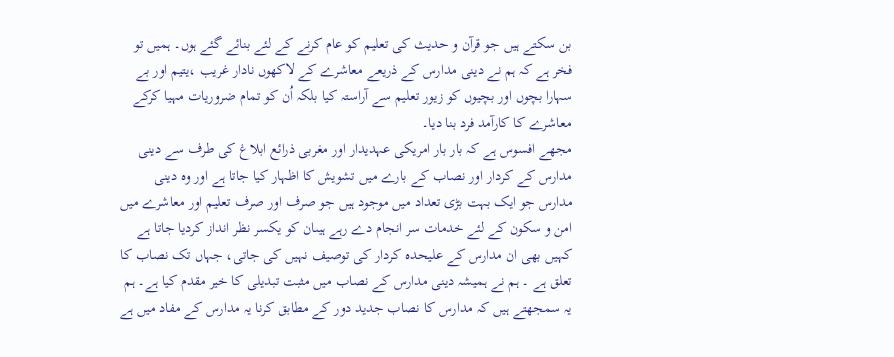بن سکتے ہیں جو قرآن و حدیث کی تعلیم کو عام کرنے کے لئے بنائے گئے ہوں۔ ہمیں تو فخر ہے کہ ہم نے دینی مدارس کے ذریعے معاشرے کے لاکھوں نادار غریب ،یتیم اور بے سہارا بچوں اور بچیوں کو زیور تعلیم سے آراستہ کیا بلکہ اُن کو تمام ضروریات مہیا کرکے معاشرے کا کارآمد فرد بنا دیا۔
مجھے افسوس ہے کہ بار بار امریکی عہدیدار اور مغربی ذرائع ابلاغ کی طرف سے دینی مدارس کے کردار اور نصاب کے بارے میں تشویش کا اظہار کیا جاتا ہے اور وہ دینی مدارس جو ایک بہت بڑی تعداد میں موجود ہیں جو صرف اور صرف تعلیم اور معاشرے میں امن و سکون کے لئے خدمات سر انجام دے رہے ہیںان کو یکسر نظر انداز کردیا جاتا ہے کہیں بھی ان مدارس کے علیحدہ کردار کی توصیف نہیں کی جاتی، جہاں تک نصاب کا تعلق ہے ۔ ہم نے ہمیشہ دینی مدارس کے نصاب میں مثبت تبدیلی کا خیر مقدم کیا ہے۔ ہم یہ سمجھتے ہیں کہ مدارس کا نصاب جدید دور کے مطابق کرنا یہ مدارس کے مفاد میں ہے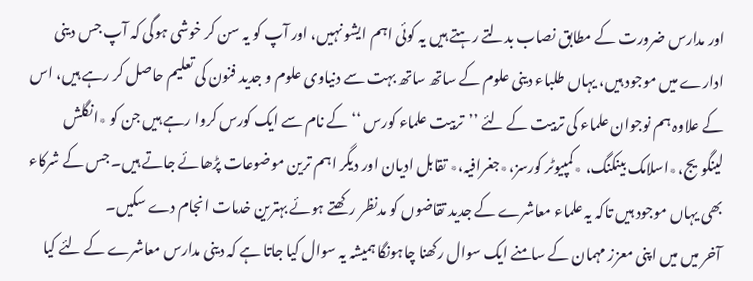اور مدارس ضرورت کے مطابق نصاب بدلتے رہتے ہیں یہ کوئی اہم ایشو نہیں، اور آپ کو یہ سن کر خوشی ہوگی کہ آپ جس دینی ادارے میں موجود ہیں، یہاں طلباء دینی علوم کے ساتھ ساتھ بہت سے دنیاوی علوم و جدید فنون کی تعلیم حاصل کر رہے ہیں، اس کے علاوہ ہم نوجوان علماء کی تربیت کے لئے ’’تربیت علماء کورس ‘‘کے نام سے ایک کورس کروا رہے ہیں جن کو ٭انگلش لینگویج،٭اسلامک بینکنگ، ٭کمپیوٹر کورسز،٭جغرافیہ،٭ تقابل ادیان اور دیگر اہم ترین موضوعات پڑھائے جاتے ہیں۔ جس کے شرکاء بھی یہاں موجود ہیں تاکہ یہ علماء معاشرے کے جدید تقاضوں کو مدنظر رکھتے ہوئے بہترین خدمات انجام دے سکیں۔
آخر میں میں اپنی معزز مہمان کے سامنے ایک سوال رکھنا چاہونگا ہمیشہ یہ سوال کیا جاتا ہے کہ دینی مدارس معاشرے کے لئے کیا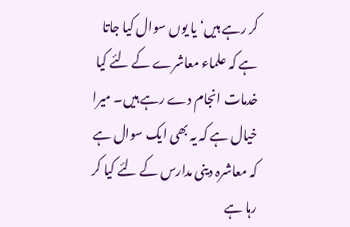کر رہے ہیں‘ یا یوں سوال کیا جاتا ہے کہ علماء معاشرے کے لئے کیا خدمات انجام دے رہے ہیں۔ میرا خیال ہے کہ یہ بھی ایک سوال ہے کہ معاشرہ دینی مدارس کے لئے کیا کر رہا ہے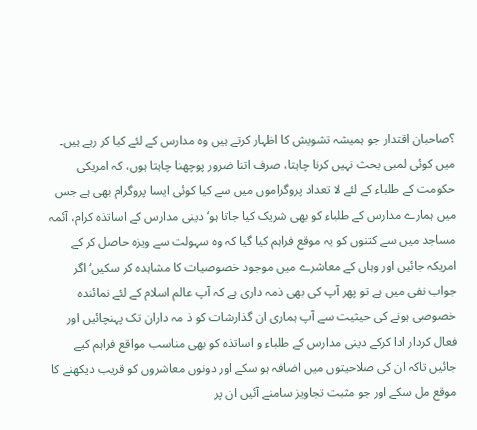؟صاحبان اقتدار جو ہمیشہ تشویش کا اظہار کرتے ہیں وہ مدارس کے لئے کیا کر رہے ہیں۔ میں کوئی لمبی بحث نہیں کرنا چاہتا، صرف اتنا ضرور پوچھنا چاہتا ہوں، کہ امریکی حکومت کے طلباء کے لئے لا تعداد پروگراموں میں سے کیا کوئی ایسا پروگرام بھی ہے جس میں ہمارے مدارس کے طلباء کو بھی شریک کیا جاتا ہو‘ دینی مدارس کے اساتذہ کرام، آئمہ مساجد میں سے کتنوں کو یہ موقع فراہم کیا گیا کہ وہ سہولت سے ویزہ حاصل کر کے امریکہ جائیں اور وہاں کے معاشرے میں موجود خصوصیات کا مشاہدہ کر سکیں‘ اگر جواب نفی میں ہے تو پھر آپ کی بھی ذمہ داری ہے کہ آپ عالم اسلام کے لئے نمائندہ خصوصی ہونے کی حیثیت سے آپ ہماری ان گذارشات کو ذ مہ داران تک پہنچائیں اور فعال کردار ادا کرکے دینی مدارس کے طلباء و اساتذہ کو بھی مناسب مواقع فراہم کیے جائیں تاکہ ان کی صلاحیتوں میں اضافہ ہو سکے اور دونوں معاشروں کو قریب دیکھنے کا موقع مل سکے اور جو مثبت تجاویز سامنے آئیں ان پر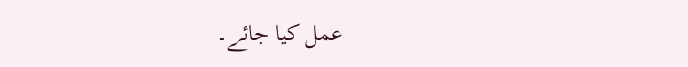عمل کیا جائے۔